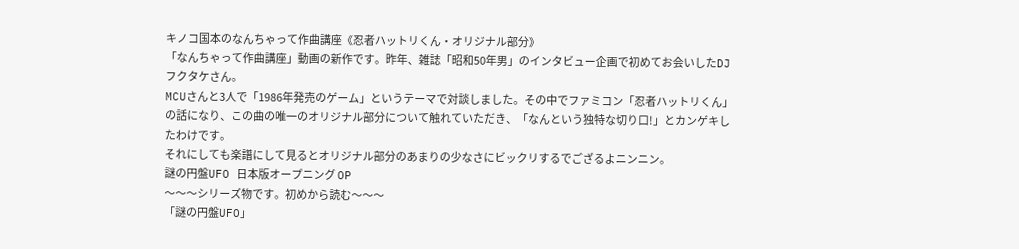キノコ国本のなんちゃって作曲講座《忍者ハットリくん・オリジナル部分》
「なんちゃって作曲講座」動画の新作です。昨年、雑誌「昭和50年男」のインタビュー企画で初めてお会いしたDJフクタケさん。
MCUさんと3人で「1986年発売のゲーム」というテーマで対談しました。その中でファミコン「忍者ハットリくん」の話になり、この曲の唯一のオリジナル部分について触れていただき、「なんという独特な切り口!」とカンゲキしたわけです。
それにしても楽譜にして見るとオリジナル部分のあまりの少なさにビックリするでござるよニンニン。
謎の円盤UFO 日本版オープニング OP
〜〜〜シリーズ物です。初めから読む〜〜〜
「謎の円盤UFO」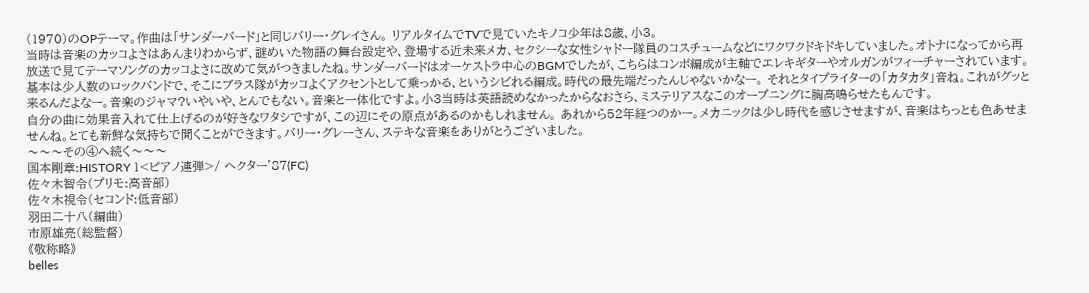(1970)のOPテーマ。作曲は「サンダーバード」と同じバリー・グレイさん。 リアルタイムでTVで見ていたキノコ少年は8歳、小3。
当時は音楽のカッコよさはあんまりわからず、謎めいた物語の舞台設定や、登場する近未来メカ、セクシーな女性シャドー隊員のコスチュームなどにワクワクドキドキしていました。オトナになってから再放送で見てテーマソングのカッコよさに改めて気がつきましたね。サンダーバードはオーケストラ中心のBGMでしたが、こちらはコンボ編成が主軸でエレキギターやオルガンがフィーチャーされています。基本は少人数のロックバンドで、そこにブラス隊がカッコよくアクセントとして乗っかる、というシビれる編成。時代の最先端だったんじゃないかなー。 それとタイプライターの「カタカタ」音ね。これがグッと来るんだよなー。音楽のジャマ?いやいや、とんでもない。音楽と一体化ですよ。小3当時は英語読めなかったからなおさら、ミステリアスなこのオープニングに胸高鳴らせたもんです。
自分の曲に効果音入れて仕上げるのが好きなワタシですが、この辺にその原点があるのかもしれません。 あれから52年経つのかー。メカニックは少し時代を感じさせますが、音楽はちっとも色あせませんね。とても新鮮な気持ちで聞くことができます。バリー・グレーさん、ステキな音楽をありがとうございました。
〜〜〜その④へ続く〜〜〜
国本剛章:HISTORY 1<ピアノ連弾>/ ヘクター'87(FC)
佐々木智令(プリモ:高音部)
佐々木視令(セコンド:低音部)
羽田二十八(編曲)
市原雄亮(総監督)
《敬称略》
belles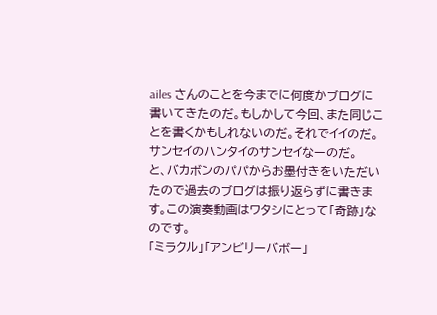ailes さんのことを今までに何度かブログに書いてきたのだ。もしかして今回、また同じことを書くかもしれないのだ。それでイイのだ。サンセイのハンタイのサンセイなーのだ。
と、バカボンのパパからお墨付きをいただいたので過去のブログは振り返らずに書きます。この演奏動画はワタシにとって「奇跡」なのです。
「ミラクル」「アンビリーバボー」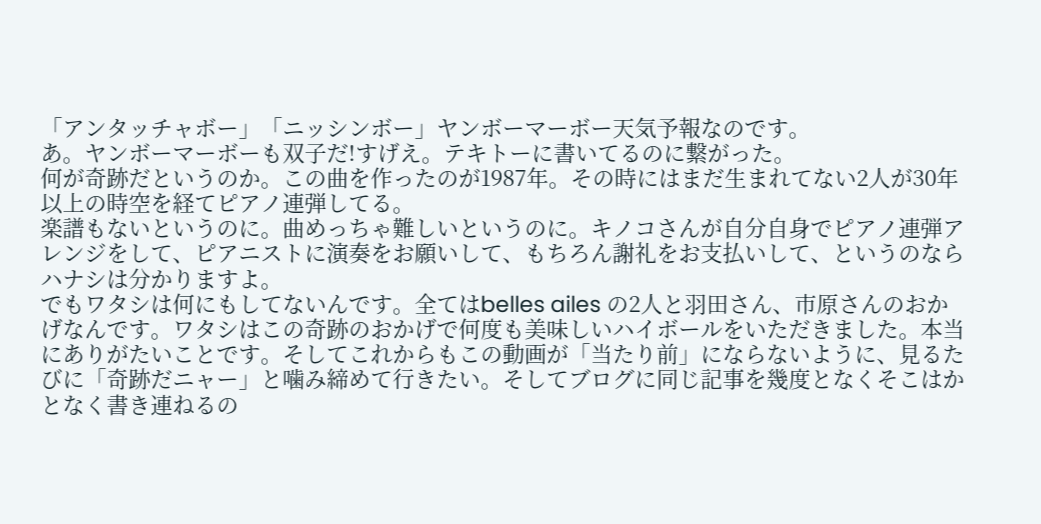「アンタッチャボー」「ニッシンボー」ヤンボーマーボー天気予報なのです。
あ。ヤンボーマーボーも双子だ!すげえ。テキトーに書いてるのに繋がった。
何が奇跡だというのか。この曲を作ったのが1987年。その時にはまだ生まれてない2人が30年以上の時空を経てピアノ連弾してる。
楽譜もないというのに。曲めっちゃ難しいというのに。キノコさんが自分自身でピアノ連弾アレンジをして、ピアニストに演奏をお願いして、もちろん謝礼をお支払いして、というのならハナシは分かりますよ。
でもワタシは何にもしてないんです。全てはbelles ailes の2人と羽田さん、市原さんのおかげなんです。ワタシはこの奇跡のおかげで何度も美味しいハイボールをいただきました。本当にありがたいことです。そしてこれからもこの動画が「当たり前」にならないように、見るたびに「奇跡だニャー」と噛み締めて行きたい。そしてブログに同じ記事を幾度となくそこはかとなく書き連ねるの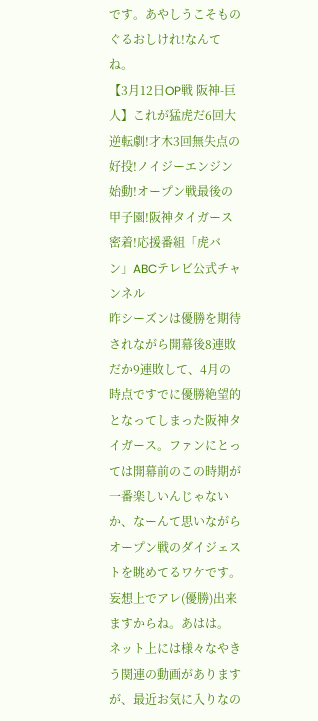です。あやしうこそものぐるおしけれ!なんてね。
【3月12日OP戦 阪神-巨人】これが猛虎だ6回大逆転劇!才木3回無失点の好投!ノイジーエンジン始動!オープン戦最後の甲子園!阪神タイガース密着!応援番組「虎バン」ABCテレビ公式チャンネル
昨シーズンは優勝を期待されながら開幕後8連敗だか9連敗して、4月の時点ですでに優勝絶望的となってしまった阪神タイガース。ファンにとっては開幕前のこの時期が一番楽しいんじゃないか、なーんて思いながらオープン戦のダイジェストを眺めてるワケです。妄想上でアレ(優勝)出来ますからね。あはは。
ネット上には様々なやきう関連の動画がありますが、最近お気に入りなの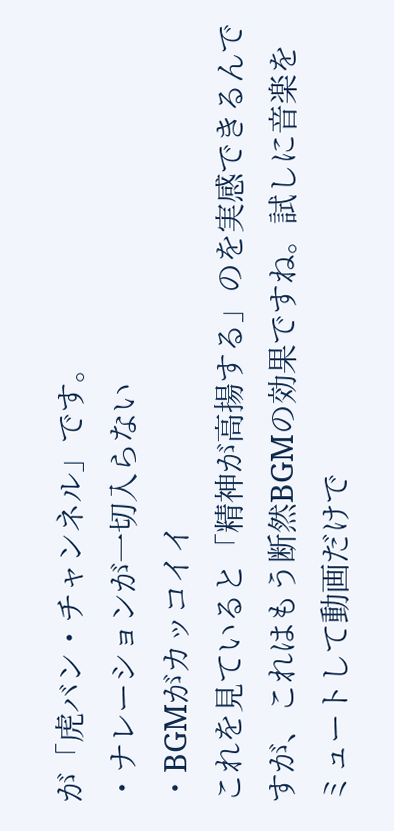が「虎バン・チャンネル」です。
・ナレーションが一切入らない
・BGMがカッコイイ
これを見ていると「精神が高揚する」のを実感できるんですが、これはもう断然BGMの効果ですね。試しに音楽をミュートして動画だけで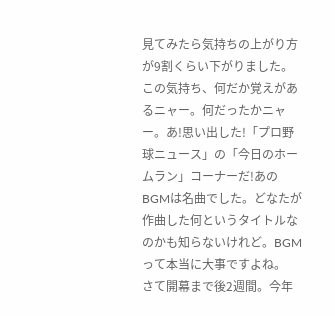見てみたら気持ちの上がり方が9割くらい下がりました。この気持ち、何だか覚えがあるニャー。何だったかニャー。あ!思い出した!「プロ野球ニュース」の「今日のホームラン」コーナーだ!あのBGMは名曲でした。どなたが作曲した何というタイトルなのかも知らないけれど。BGMって本当に大事ですよね。
さて開幕まで後2週間。今年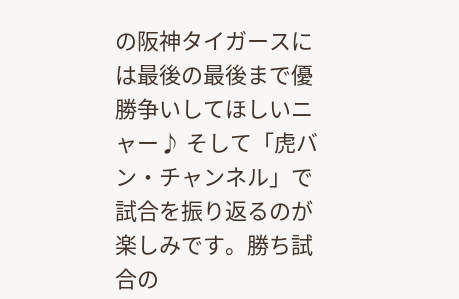の阪神タイガースには最後の最後まで優勝争いしてほしいニャー♪ そして「虎バン・チャンネル」で試合を振り返るのが楽しみです。勝ち試合の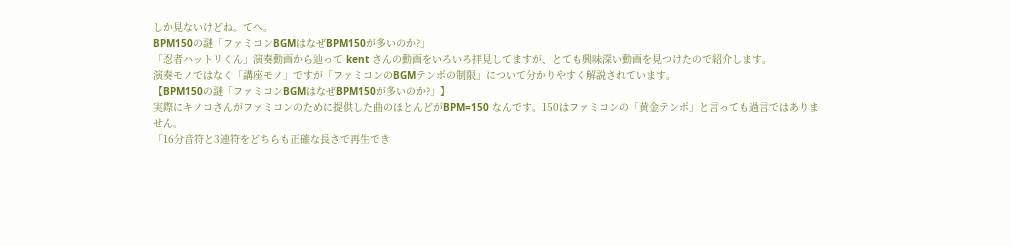しか見ないけどね。てへ。
BPM150の謎「ファミコンBGMはなぜBPM150が多いのか?」
「忍者ハットリくん」演奏動画から辿って kent さんの動画をいろいろ拝見してますが、とても興味深い動画を見つけたので紹介します。
演奏モノではなく「講座モノ」ですが「ファミコンのBGMテンポの制限」について分かりやすく解説されています。
【BPM150の謎「ファミコンBGMはなぜBPM150が多いのか?」】
実際にキノコさんがファミコンのために提供した曲のほとんどがBPM=150 なんです。150はファミコンの「黄金テンポ」と言っても過言ではありません。
「16分音符と3連符をどちらも正確な長さで再生でき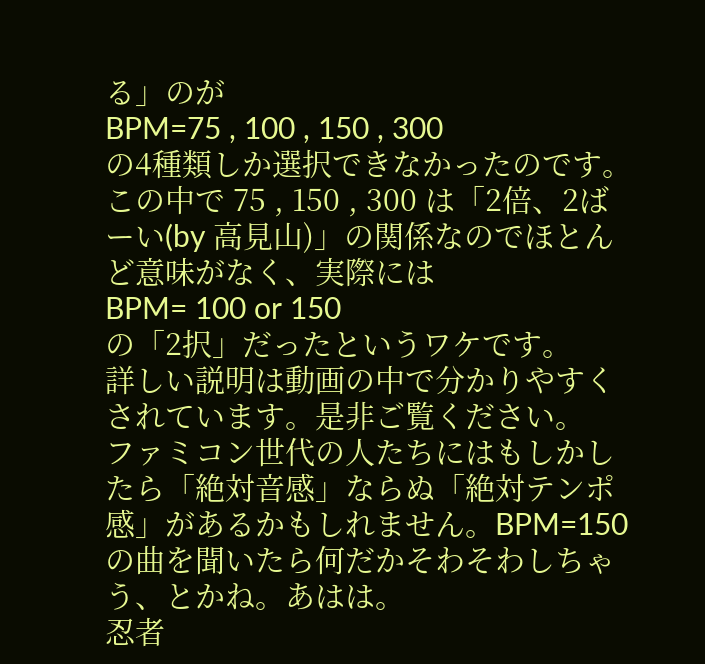る」のが
BPM=75 , 100 , 150 , 300
の4種類しか選択できなかったのです。
この中で 75 , 150 , 300 は「2倍、2ばーい(by 高見山)」の関係なのでほとんど意味がなく、実際には
BPM= 100 or 150
の「2択」だったというワケです。
詳しい説明は動画の中で分かりやすくされています。是非ご覧ください。
ファミコン世代の人たちにはもしかしたら「絶対音感」ならぬ「絶対テンポ感」があるかもしれません。BPM=150 の曲を聞いたら何だかそわそわしちゃう、とかね。あはは。
忍者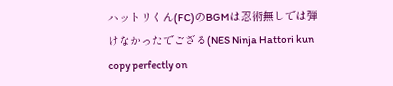ハットリくん(FC)のBGMは忍術無しでは弾けなかったでござる(NES Ninja Hattori kun copy perfectly on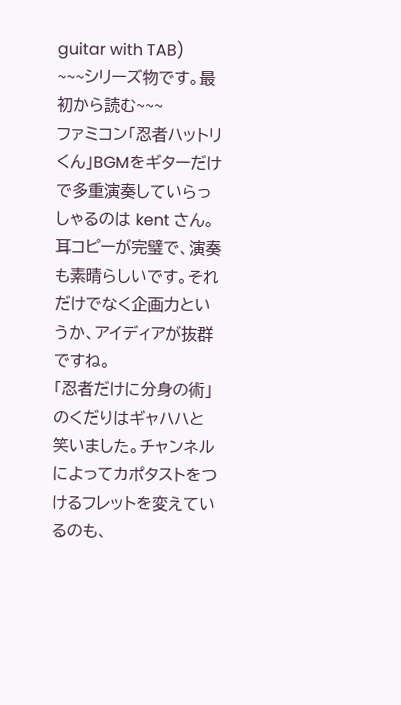guitar with TAB)
~~~シリーズ物です。最初から読む~~~
ファミコン「忍者ハットリくん」BGMをギターだけで多重演奏していらっしゃるのは kent さん。
耳コピーが完璧で、演奏も素晴らしいです。それだけでなく企画力というか、アイディアが抜群ですね。
「忍者だけに分身の術」のくだりはギャハハと笑いました。チャンネルによってカポタストをつけるフレットを変えているのも、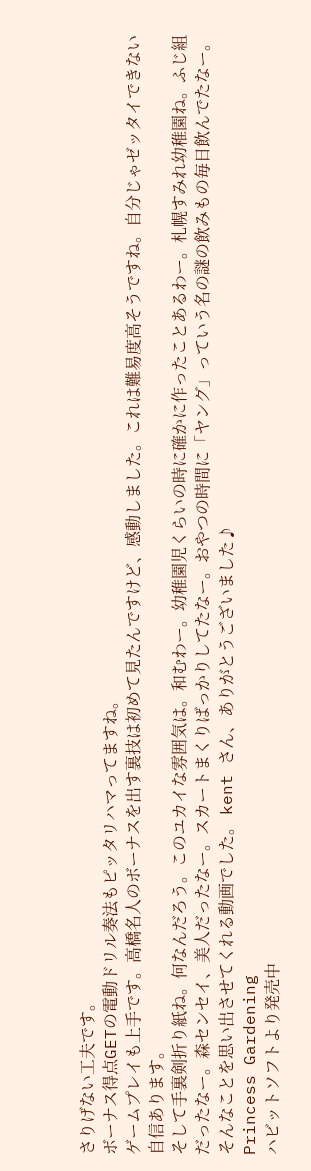さりげない工夫です。
ボーナス得点GETの電動ドリル奏法もピッタリハマってますね。
ゲームプレイも上手です。高橋名人のボーナスを出す裏技は初めて見たんですけど、感動しました。これは難易度高そうですね。自分じゃゼッタイできない自信あります。
そして手裏剣折り紙ね。何なんだろう。このユカイな雰囲気は。和むわー。幼稚園児くらいの時に確かに作ったことあるわー。札幌すみれ幼稚園ね。ふじ組だったなー。森センセイ、美人だったなー。スカートまくりばっかりしてたなー。おやつの時間に「ヤング」っていう名の謎の飲みもの毎日飲んでたなー。そんなことを思い出させてくれる動画でした。 kent さん、ありがとうございました♪
Princess Gardening
ハビットソフトより発売中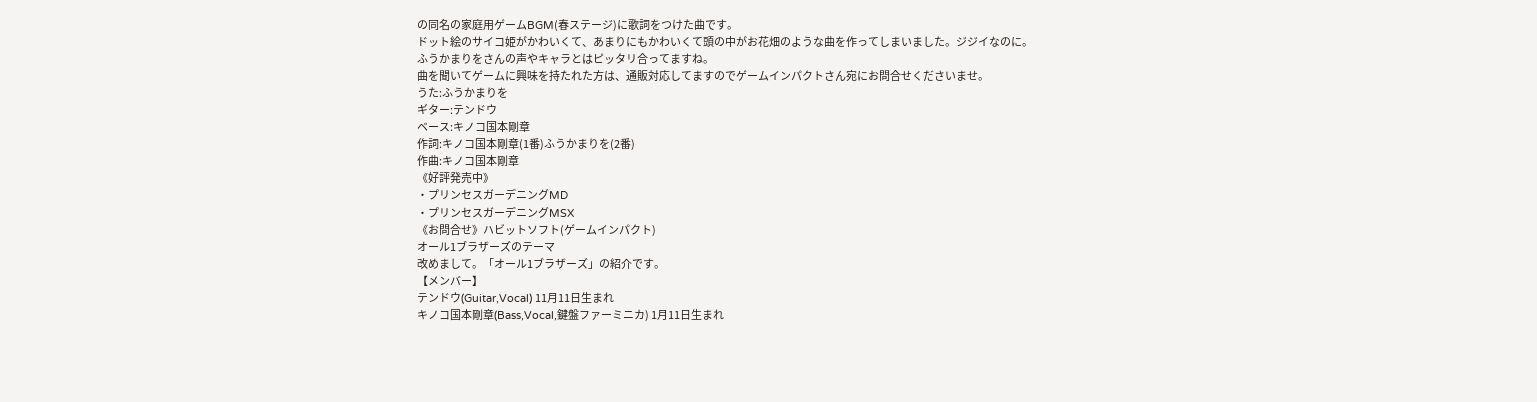の同名の家庭用ゲームBGM(春ステージ)に歌詞をつけた曲です。
ドット絵のサイコ姫がかわいくて、あまりにもかわいくて頭の中がお花畑のような曲を作ってしまいました。ジジイなのに。
ふうかまりをさんの声やキャラとはピッタリ合ってますね。
曲を聞いてゲームに興味を持たれた方は、通販対応してますのでゲームインパクトさん宛にお問合せくださいませ。
うた:ふうかまりを
ギター:テンドウ
ベース:キノコ国本剛章
作詞:キノコ国本剛章(1番)ふうかまりを(2番)
作曲:キノコ国本剛章
《好評発売中》
・プリンセスガーデニングMD
・プリンセスガーデニングMSX
《お問合せ》ハビットソフト(ゲームインパクト)
オール1ブラザーズのテーマ
改めまして。「オール1ブラザーズ」の紹介です。
【メンバー】
テンドウ(Guitar,Vocal) 11月11日生まれ
キノコ国本剛章(Bass,Vocal,鍵盤ファーミニカ) 1月11日生まれ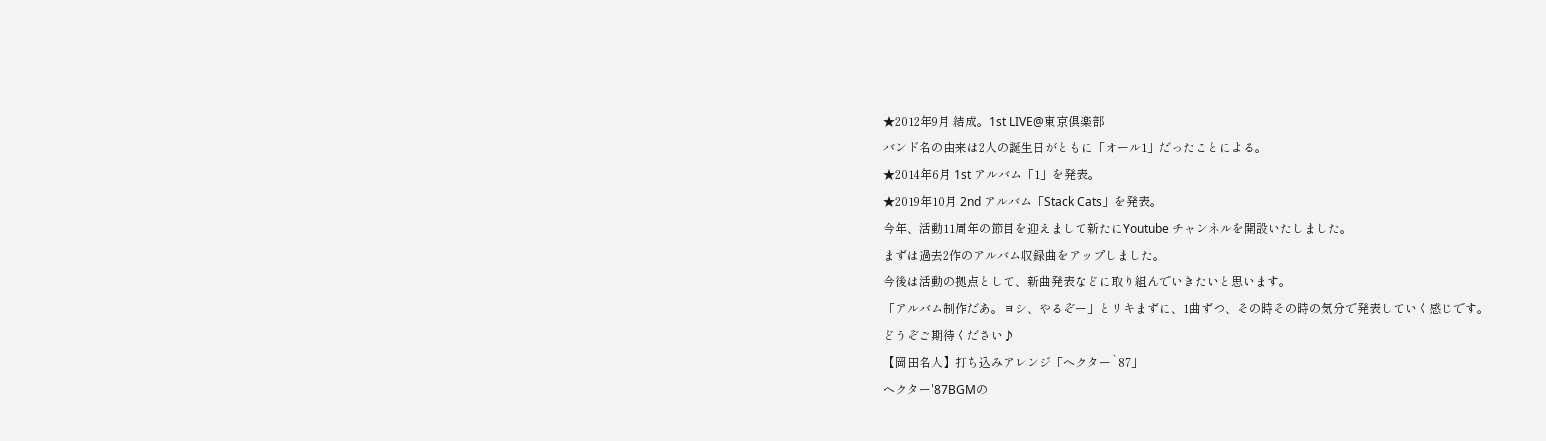★2012年9月 結成。1st LIVE@東京倶楽部
バンド名の由来は2人の誕生日がともに「オール1」だったことによる。
★2014年6月 1st アルバム「1」を発表。
★2019年10月 2nd アルバム「Stack Cats」を発表。
今年、活動11周年の節目を迎えまして新たにYoutube チャンネルを開設いたしました。
まずは過去2作のアルバム収録曲をアップしました。
今後は活動の拠点として、新曲発表などに取り組んでいきたいと思います。
「アルバム制作だあ。ヨシ、やるぞー」とリキまずに、1曲ずつ、その時その時の気分で発表していく感じです。
どうぞご期待ください♪
【岡田名人】打ち込みアレンジ「ヘクター`87」
ヘクター'87BGMの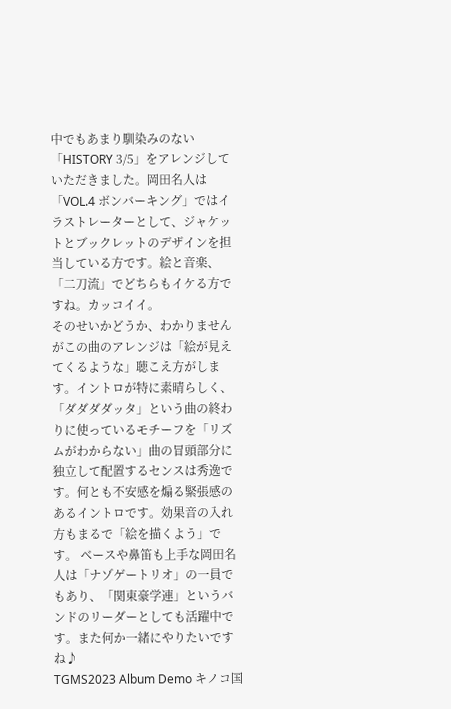中でもあまり馴染みのない「HISTORY 3/5」をアレンジしていただきました。岡田名人は「VOL.4 ボンバーキング」ではイラストレーターとして、ジャケットとブックレットのデザインを担当している方です。絵と音楽、「二刀流」でどちらもイケる方ですね。カッコイイ。
そのせいかどうか、わかりませんがこの曲のアレンジは「絵が見えてくるような」聴こえ方がします。イントロが特に素晴らしく、「ダダダダッタ」という曲の終わりに使っているモチーフを「リズムがわからない」曲の冒頭部分に独立して配置するセンスは秀逸です。何とも不安感を煽る緊張感のあるイントロです。効果音の入れ方もまるで「絵を描くよう」です。 ベースや鼻笛も上手な岡田名人は「ナゾゲートリオ」の一員でもあり、「関東豪学連」というバンドのリーダーとしても活躍中です。また何か一緒にやりたいですね♪
TGMS2023 Album Demo キノコ国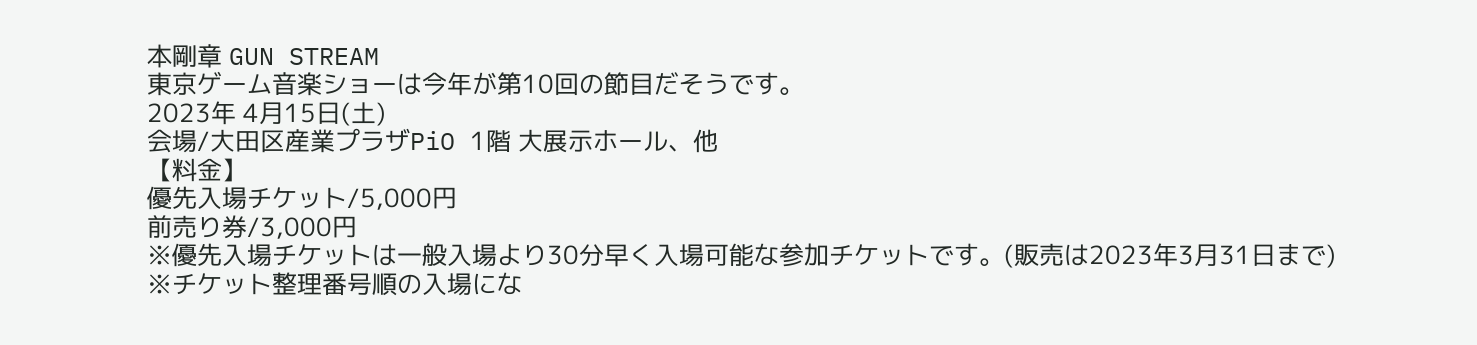本剛章 GUN STREAM
東京ゲーム音楽ショーは今年が第10回の節目だそうです。
2023年 4月15日(土)
会場/大田区産業プラザPiO 1階 大展示ホール、他
【料金】
優先入場チケット/5,000円
前売り券/3,000円
※優先入場チケットは一般入場より30分早く入場可能な参加チケットです。(販売は2023年3月31日まで)
※チケット整理番号順の入場にな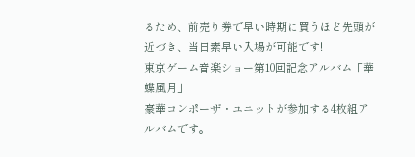るため、前売り券で早い時期に買うほど先頭が近づき、当日素早い入場が可能です!
東京ゲーム音楽ショー第10回記念アルバム「華蝶風月」
豪華コンポーザ・ユニットが参加する4枚組アルバムです。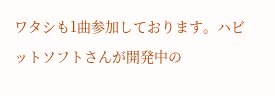ワタシも1曲参加しております。ハビットソフトさんが開発中の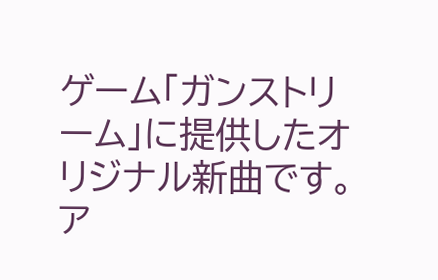ゲーム「ガンストリーム」に提供したオリジナル新曲です。
ア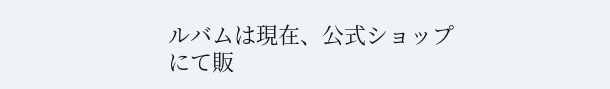ルバムは現在、公式ショップにて販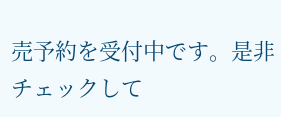売予約を受付中です。是非チェックして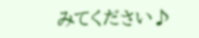みてください♪